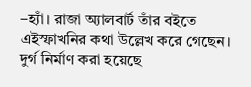–হ্যাঁ। রাজা অ্যালবার্ট তাঁর বইতে এইস্ফাখনির কথা উল্লেখ করে গেছেন। দুর্গ নির্মাণ করা হয়েছে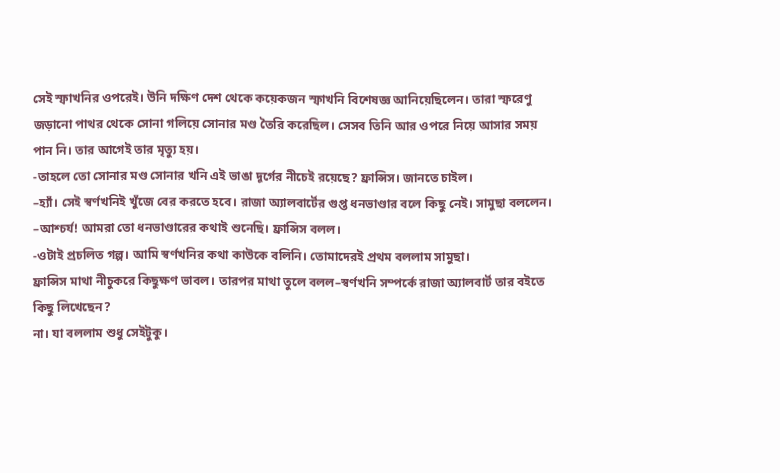সেই স্ফাখনির ওপরেই। উনি দক্ষিণ দেশ থেকে কয়েকজন স্ফাখনি বিশেষজ্ঞ আনিয়েছিলেন। তারা স্ফরেণু জড়ানো পাথর থেকে সোনা গলিয়ে সোনার মণ্ড তৈরি করেছিল। সেসব তিনি আর ওপরে নিয়ে আসার সময় পান নি। তার আগেই তার মৃত্যু হয়।
-তাহলে তো সোনার মণ্ড সোনার খনি এই ভাঙা দূর্গের নীচেই রয়েছে? ফ্রান্সিস। জানতে চাইল।
–হ্যাঁ। সেই স্বর্ণখনিই খুঁজে বের করতে হবে। রাজা অ্যালবার্টের গুপ্ত ধনভাণ্ডার বলে কিছু নেই। সামুছা বললেন।
–আশ্চর্য! আমরা তো ধনভাণ্ডারের কথাই শুনেছি। ফ্রান্সিস বলল।
-ওটাই প্রচলিত গল্প। আমি স্বর্ণখনির কথা কাউকে বলিনি। তোমাদেরই প্রথম বললাম সামুছা।
ফ্রান্সিস মাথা নীচুকরে কিছুক্ষণ ভাবল। তারপর মাথা তুলে বলল–স্বর্ণখনি সম্পর্কে রাজা অ্যালবার্ট তার বইতে কিছু লিখেছেন?
না। যা বললাম শুধু সেইটুকু।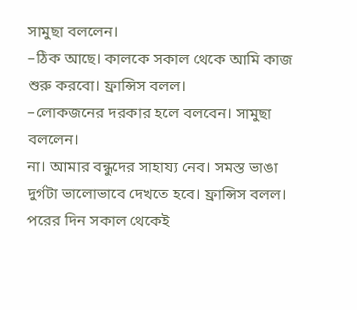সামুছা বললেন।
–ঠিক আছে। কালকে সকাল থেকে আমি কাজ শুরু করবো। ফ্রান্সিস বলল।
–লোকজনের দরকার হলে বলবেন। সামুছা বললেন।
না। আমার বন্ধুদের সাহায্য নেব। সমস্ত ভাঙা দুৰ্গটা ভালোভাবে দেখতে হবে। ফ্রান্সিস বলল।
পরের দিন সকাল থেকেই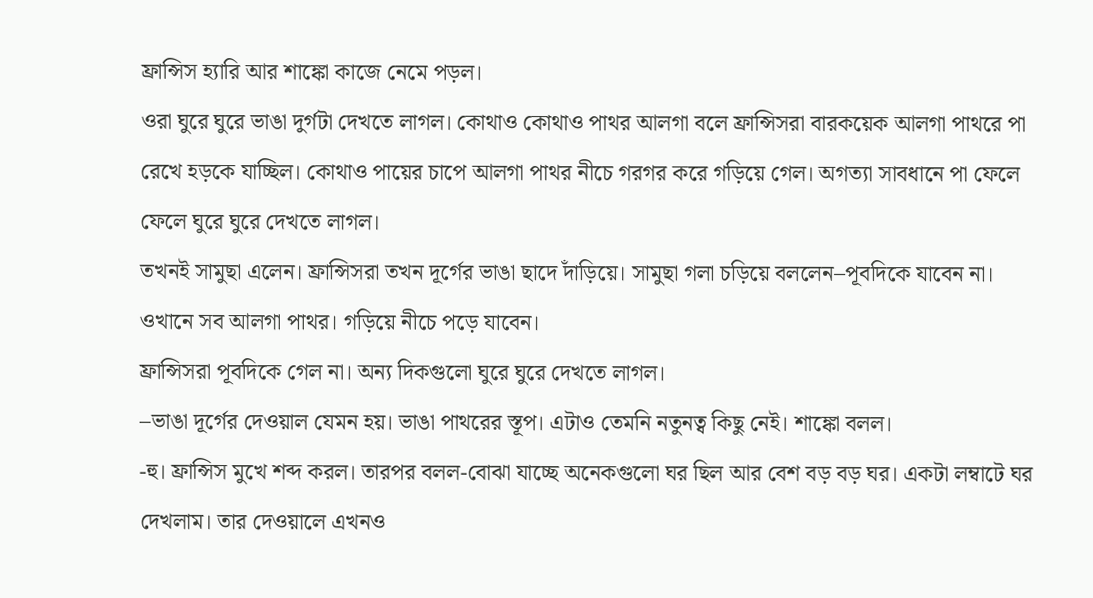ফ্রান্সিস হ্যারি আর শাঙ্কো কাজে নেমে পড়ল।
ওরা ঘুরে ঘুরে ভাঙা দুৰ্গটা দেখতে লাগল। কোথাও কোথাও পাথর আলগা বলে ফ্রান্সিসরা বারকয়েক আলগা পাথরে পা রেখে হড়কে যাচ্ছিল। কোথাও পায়ের চাপে আলগা পাথর নীচে গরগর করে গড়িয়ে গেল। অগত্যা সাবধানে পা ফেলে ফেলে ঘুরে ঘুরে দেখতে লাগল।
তখনই সামুছা এলেন। ফ্রান্সিসরা তখন দূর্গের ভাঙা ছাদে দাঁড়িয়ে। সামুছা গলা চড়িয়ে বললেন–পূবদিকে যাবেন না। ওখানে সব আলগা পাথর। গড়িয়ে নীচে পড়ে যাবেন।
ফ্রান্সিসরা পূবদিকে গেল না। অন্য দিকগুলো ঘুরে ঘুরে দেখতে লাগল।
–ভাঙা দূর্গের দেওয়াল যেমন হয়। ভাঙা পাথরের স্তূপ। এটাও তেমনি নতুনত্ব কিছু নেই। শাঙ্কো বলল।
-হু। ফ্রান্সিস মুখে শব্দ করল। তারপর বলল-বোঝা যাচ্ছে অনেকগুলো ঘর ছিল আর বেশ বড় বড় ঘর। একটা লম্বাটে ঘর দেখলাম। তার দেওয়ালে এখনও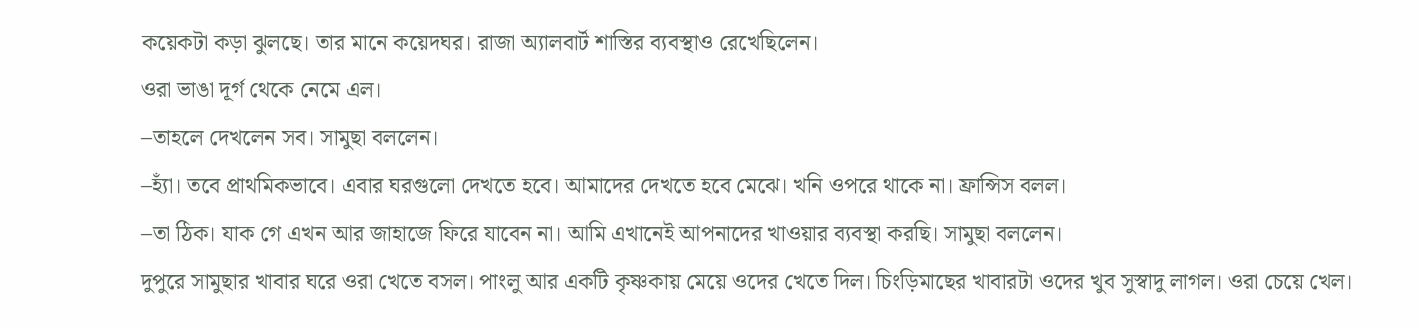কয়েকটা কড়া ঝুলছে। তার মানে কয়েদঘর। রাজা অ্যালবার্ট শাস্তির ব্যবস্থাও রেখেছিলেন।
ওরা ভাঙা দূর্গ থেকে নেমে এল।
–তাহলে দেখলেন সব। সামুছা বললেন।
–হ্যাঁ। তবে প্রাথমিকভাবে। এবার ঘরগুলো দেখতে হবে। আমাদের দেখতে হবে মেঝে। খনি ওপরে থাকে না। ফ্রান্সিস বলল।
–তা ঠিক। যাক গে এখন আর জাহাজে ফিরে যাবেন না। আমি এখানেই আপনাদের খাওয়ার ব্যবস্থা করছি। সামুছা বললেন।
দুপুরে সামুছার খাবার ঘরে ওরা খেতে বসল। পাংলু আর একটি কৃষ্ণকায় মেয়ে ওদের খেতে দিল। চিংড়িমাছের খাবারটা ওদের খুব সুস্বাদু লাগল। ওরা চেয়ে খেল।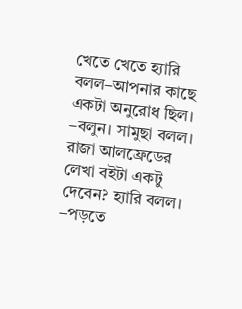খেতে খেতে হ্যারি বলল–আপনার কাছে একটা অনুরোধ ছিল।
–বলুন। সামুছা বলল।
রাজা আলফ্রেডের লেখা বইটা একটু দেবেন? হ্যারি বলল।
–পড়তে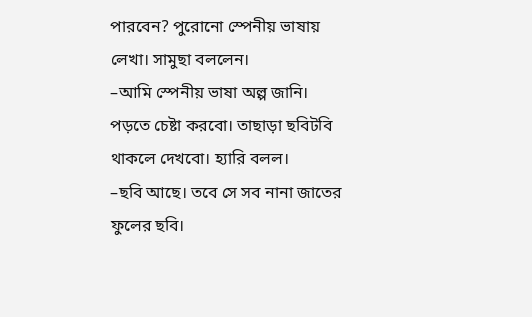পারবেন? পুরোনো স্পেনীয় ভাষায় লেখা। সামুছা বললেন।
–আমি স্পেনীয় ভাষা অল্প জানি। পড়তে চেষ্টা করবো। তাছাড়া ছবিটবি থাকলে দেখবো। হ্যারি বলল।
–ছবি আছে। তবে সে সব নানা জাতের ফুলের ছবি।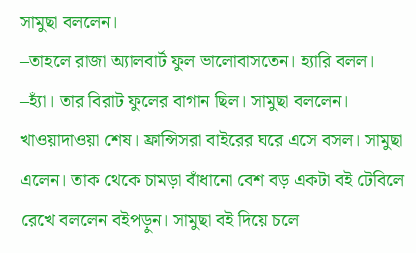সামুছা বললেন।
–তাহলে রাজা অ্যালবার্ট ফুল ভালোবাসতেন। হ্যারি বলল।
–হ্যাঁ। তার বিরাট ফুলের বাগান ছিল। সামুছা বললেন।
খাওয়াদাওয়া শেষ। ফ্রান্সিসরা বাইরের ঘরে এসে বসল। সামুছা এলেন। তাক থেকে চামড়া বাঁধানো বেশ বড় একটা বই টেবিলে রেখে বললেন বইপড়ুন। সামুছা বই দিয়ে চলে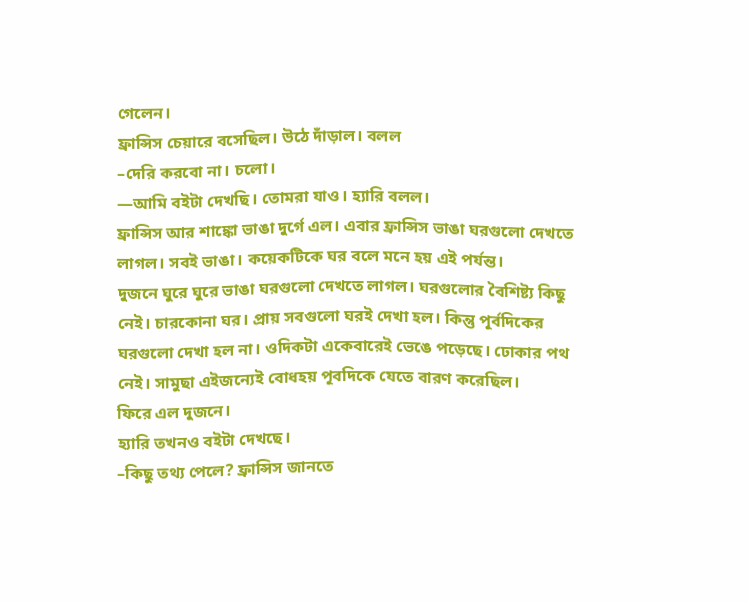গেলেন।
ফ্রান্সিস চেয়ারে বসেছিল। উঠে দাঁড়াল। বলল
–দেরি করবো না। চলো।
—আমি বইটা দেখছি। তোমরা যাও। হ্যারি বলল।
ফ্রান্সিস আর শাঙ্কো ভাঙা দুর্গে এল। এবার ফ্রান্সিস ভাঙা ঘরগুলো দেখতে লাগল। সবই ভাঙা। কয়েকটিকে ঘর বলে মনে হয় এই পর্যন্ত।
দুজনে ঘুরে ঘুরে ভাঙা ঘরগুলো দেখতে লাগল। ঘরগুলোর বৈশিষ্ট্য কিছু নেই। চারকোনা ঘর। প্রায় সবগুলো ঘরই দেখা হল। কিন্তু পূর্বদিকের ঘরগুলো দেখা হল না। ওদিকটা একেবারেই ভেঙে পড়েছে। ঢোকার পথ নেই। সামুছা এইজন্যেই বোধহয় পূবদিকে যেতে বারণ করেছিল।
ফিরে এল দুজনে।
হ্যারি তখনও বইটা দেখছে।
–কিছু তথ্য পেলে? ফ্রান্সিস জানতে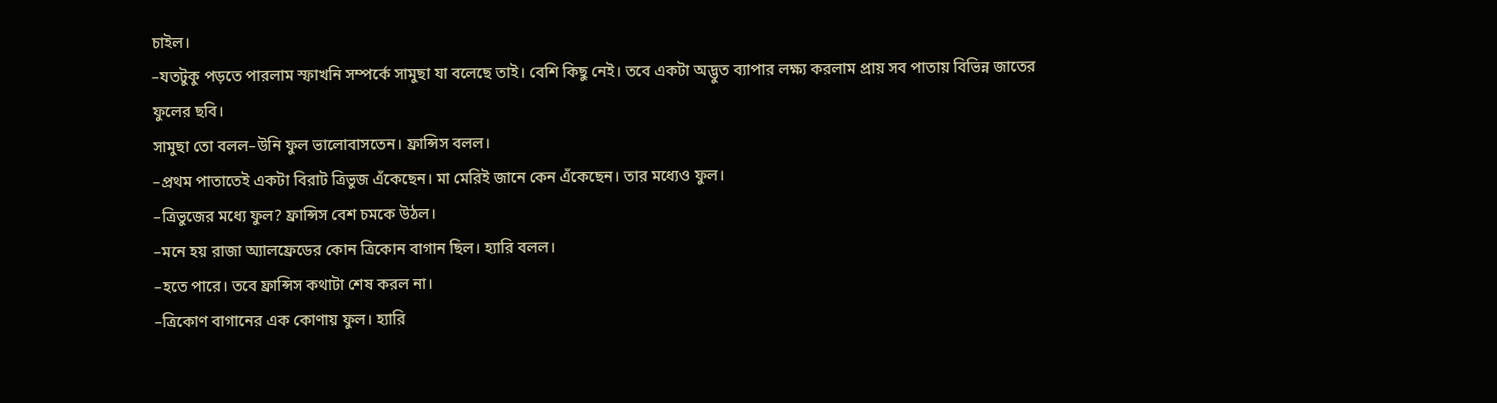চাইল।
–যতটুকু পড়তে পারলাম স্ফাখনি সম্পর্কে সামুছা যা বলেছে তাই। বেশি কিছু নেই। তবে একটা অদ্ভুত ব্যাপার লক্ষ্য করলাম প্রায় সব পাতায় বিভিন্ন জাতের ফুলের ছবি।
সামুছা তো বলল–উনি ফুল ভালোবাসতেন। ফ্রান্সিস বলল।
–প্রথম পাতাতেই একটা বিরাট ত্রিভুজ এঁকেছেন। মা মেরিই জানে কেন এঁকেছেন। তার মধ্যেও ফুল।
–ত্রিভুজের মধ্যে ফুল? ফ্রান্সিস বেশ চমকে উঠল।
–মনে হয় রাজা অ্যালফ্রেডের কোন ত্রিকোন বাগান ছিল। হ্যারি বলল।
–হতে পারে। তবে ফ্রান্সিস কথাটা শেষ করল না।
–ত্রিকোণ বাগানের এক কোণায় ফুল। হ্যারি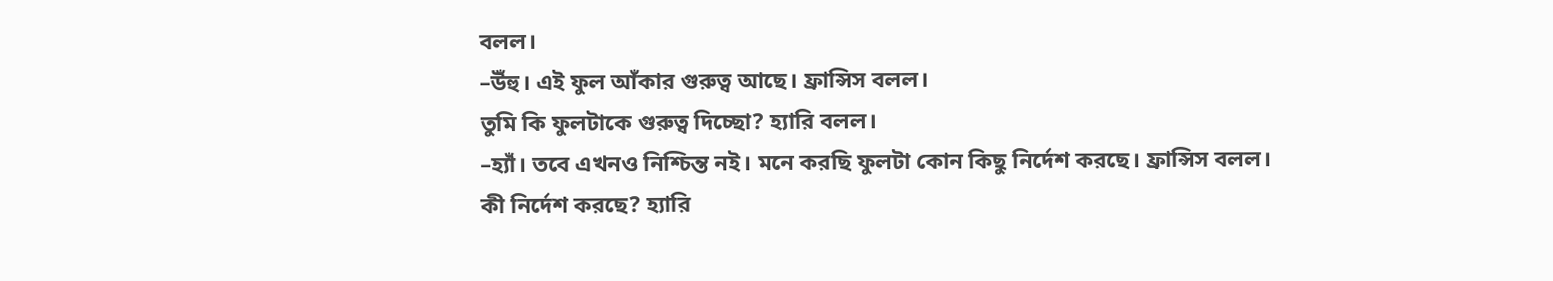বলল।
–উঁহু। এই ফুল আঁকার গুরুত্ব আছে। ফ্রান্সিস বলল।
তুমি কি ফুলটাকে গুরুত্ব দিচ্ছো? হ্যারি বলল।
–হ্যাঁ। তবে এখনও নিশ্চিন্ত নই। মনে করছি ফুলটা কোন কিছু নির্দেশ করছে। ফ্রান্সিস বলল।
কী নির্দেশ করছে? হ্যারি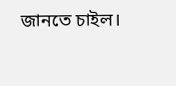জানতে চাইল।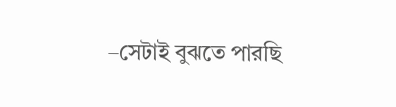–সেটাই বুঝতে পারছি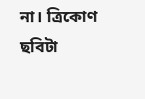না। ত্রিকোণ ছবিটা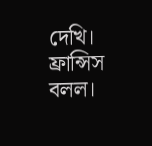দেখি। ফ্রান্সিস বলল।